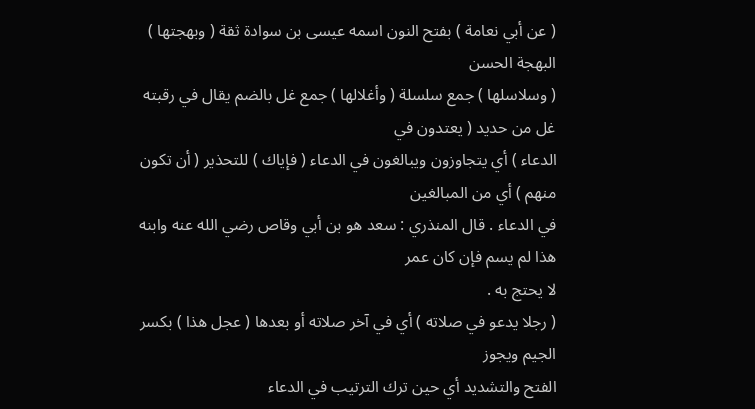( عن أبي نعامة ) بفتح النون اسمه عيسى بن سوادة ثقة ( وبهجتها ) البهجة الحسن
( وسلاسلها ) جمع سلسلة ( وأغلالها ) جمع غل بالضم يقال في رقبته غل من حديد ( يعتدون في
الدعاء ) أي يتجاوزون ويبالغون في الدعاء ( فإياك ) للتحذير ( أن تكون منهم ) أي من المبالغين
في الدعاء . قال المنذري : سعد هو بن أبي وقاص رضي الله عنه وابنه هذا لم يسم فإن كان عمر
لا يحتج به .
( رجلا يدعو في صلاته ) أي في آخر صلاته أو بعدها ( عجل هذا ) بكسر الجيم ويجوز
الفتح والتشديد أي حين ترك الترتيب في الدعاء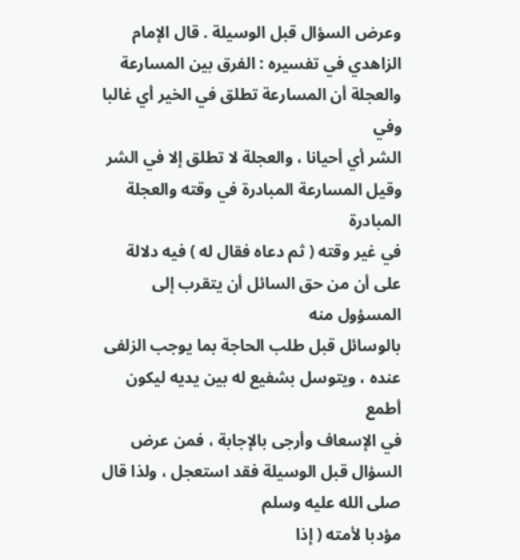وعرض السؤال قبل الوسيلة . قال الإمام
الزاهدي في تفسيره : الفرق بين المسارعة والعجلة أن المسارعة تطلق في الخير أي غالبا وفي
الشر أي أحيانا ، والعجلة لا تطلق إلا في الشر وقيل المسارعة المبادرة في وقته والعجلة المبادرة
في غير وقته ( ثم دعاه فقال له ) فيه دلالة على أن من حق السائل أن يتقرب إلى المسؤول منه
بالوسائل قبل طلب الحاجة بما يوجب الزلفى عنده ، ويتوسل بشفيع له بين يديه ليكون أطمع
في الإسعاف وأرجى بالإجابة ، فمن عرض السؤال قبل الوسيلة فقد استعجل ، ولذا قال صلى الله عليه وسلم
مؤدبا لأمته ( إذا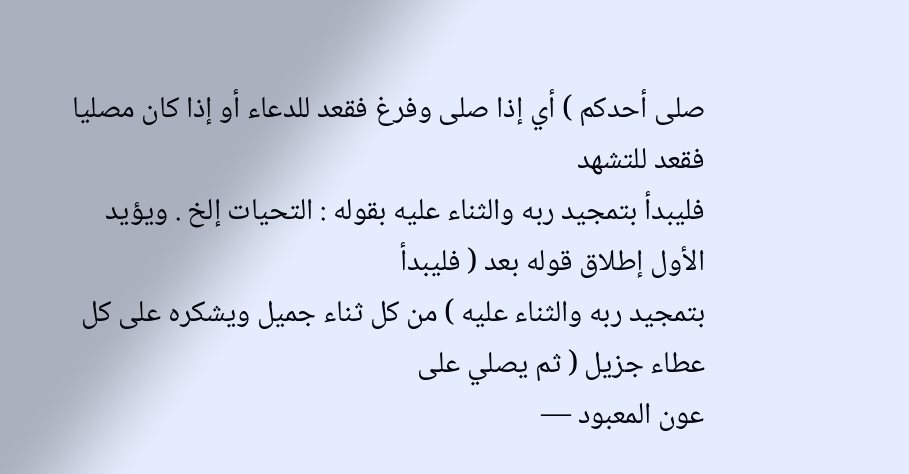صلى أحدكم ) أي إذا صلى وفرغ فقعد للدعاء أو إذا كان مصليا فقعد للتشهد
فليبدأ بتمجيد ربه والثناء عليه بقوله : التحيات إلخ . ويؤيد الأول إطلاق قوله بعد ( فليبدأ
بتمجيد ربه والثناء عليه ) من كل ثناء جميل ويشكره على كل عطاء جزيل ( ثم يصلي على
عون المعبود —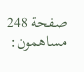صفحة 248
مساهمون: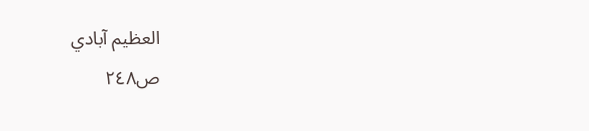العظيم آبادي
ص٢٤٨